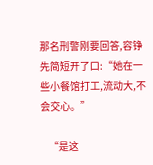那名刑警刚要回答,容铮先简短开了口:“她在一些小餐馆打工,流动大,不会交心。”

    “是这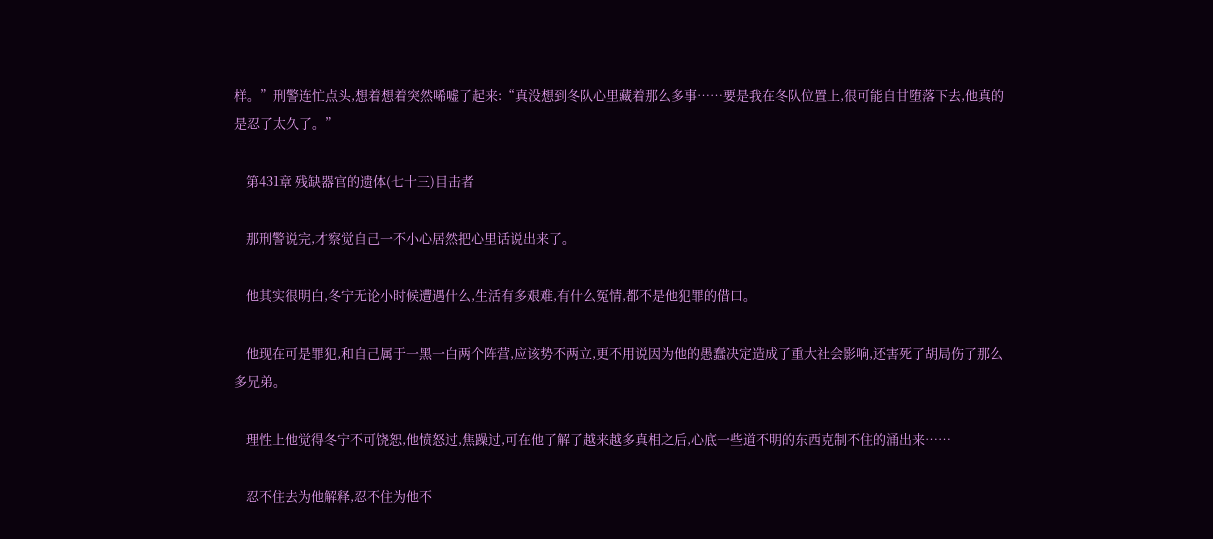样。”刑警连忙点头,想着想着突然唏嘘了起来:“真没想到冬队心里藏着那么多事……要是我在冬队位置上,很可能自甘堕落下去,他真的是忍了太久了。”

    第431章 残缺器官的遗体(七十三)目击者

    那刑警说完,才察觉自己一不小心居然把心里话说出来了。

    他其实很明白,冬宁无论小时候遭遇什么,生活有多艰难,有什么冤情,都不是他犯罪的借口。

    他现在可是罪犯,和自己属于一黑一白两个阵营,应该势不两立,更不用说因为他的愚蠢决定造成了重大社会影响,还害死了胡局伤了那么多兄弟。

    理性上他觉得冬宁不可饶恕,他愤怒过,焦躁过,可在他了解了越来越多真相之后,心底一些道不明的东西克制不住的涌出来……

    忍不住去为他解释,忍不住为他不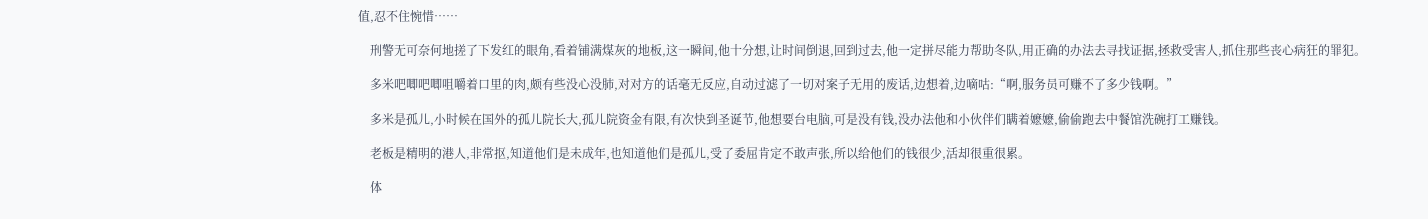值,忍不住惋惜……

    刑警无可奈何地搓了下发红的眼角,看着铺满煤灰的地板,这一瞬间,他十分想,让时间倒退,回到过去,他一定拼尽能力帮助冬队,用正确的办法去寻找证据,拯救受害人,抓住那些丧心病狂的罪犯。

    多米吧唧吧唧咀嚼着口里的肉,颇有些没心没肺,对对方的话毫无反应,自动过滤了一切对案子无用的废话,边想着,边嘀咕:“啊,服务员可赚不了多少钱啊。”

    多米是孤儿,小时候在国外的孤儿院长大,孤儿院资金有限,有次快到圣诞节,他想要台电脑,可是没有钱,没办法他和小伙伴们瞒着嬷嬷,偷偷跑去中餐馆洗碗打工赚钱。

    老板是精明的港人,非常抠,知道他们是未成年,也知道他们是孤儿,受了委屈肯定不敢声张,所以给他们的钱很少,活却很重很累。

    体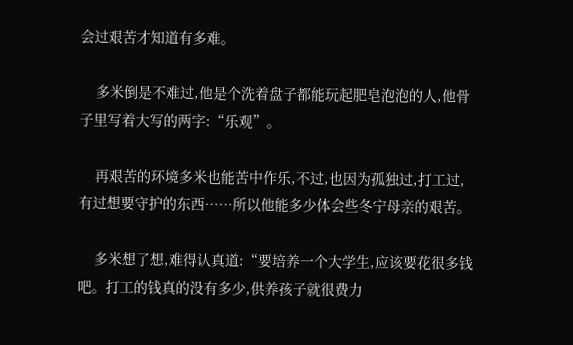会过艰苦才知道有多难。

    多米倒是不难过,他是个洗着盘子都能玩起肥皂泡泡的人,他骨子里写着大写的两字:“乐观”。

    再艰苦的环境多米也能苦中作乐,不过,也因为孤独过,打工过,有过想要守护的东西……所以他能多少体会些冬宁母亲的艰苦。

    多米想了想,难得认真道:“要培养一个大学生,应该要花很多钱吧。打工的钱真的没有多少,供养孩子就很费力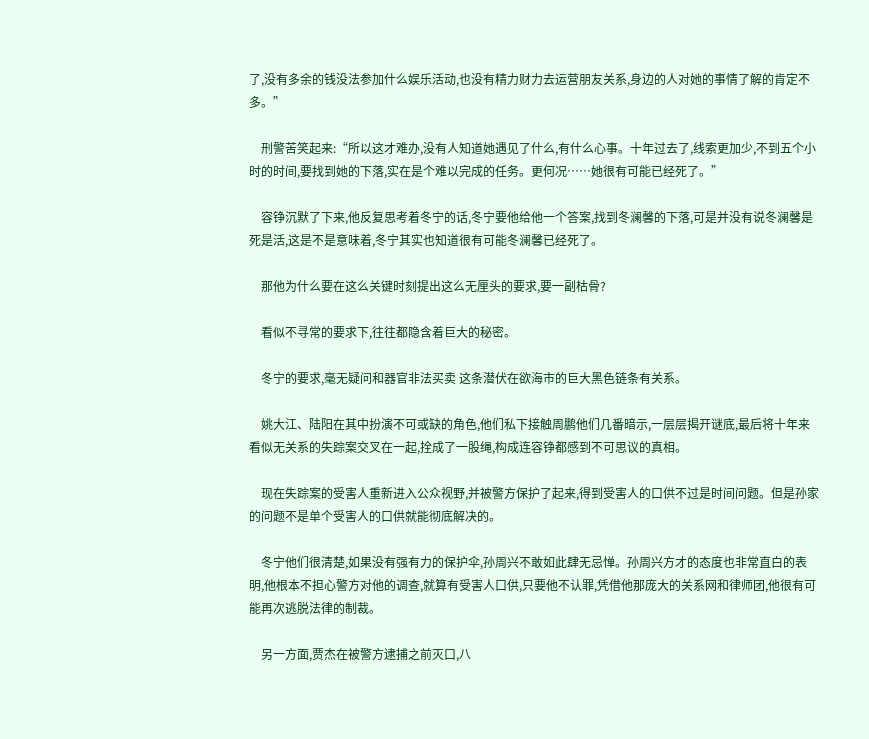了,没有多余的钱没法参加什么娱乐活动,也没有精力财力去运营朋友关系,身边的人对她的事情了解的肯定不多。”

    刑警苦笑起来:“所以这才难办,没有人知道她遇见了什么,有什么心事。十年过去了,线索更加少,不到五个小时的时间,要找到她的下落,实在是个难以完成的任务。更何况……她很有可能已经死了。”

    容铮沉默了下来,他反复思考着冬宁的话,冬宁要他给他一个答案,找到冬澜馨的下落,可是并没有说冬澜馨是死是活,这是不是意味着,冬宁其实也知道很有可能冬澜馨已经死了。

    那他为什么要在这么关键时刻提出这么无厘头的要求,要一副枯骨?

    看似不寻常的要求下,往往都隐含着巨大的秘密。

    冬宁的要求,毫无疑问和器官非法买卖 这条潜伏在欲海市的巨大黑色链条有关系。

    姚大江、陆阳在其中扮演不可或缺的角色,他们私下接触周鹏他们几番暗示,一层层揭开谜底,最后将十年来看似无关系的失踪案交叉在一起,拴成了一股绳,构成连容铮都感到不可思议的真相。

    现在失踪案的受害人重新进入公众视野,并被警方保护了起来,得到受害人的口供不过是时间问题。但是孙家的问题不是单个受害人的口供就能彻底解决的。

    冬宁他们很清楚,如果没有强有力的保护伞,孙周兴不敢如此肆无忌惮。孙周兴方才的态度也非常直白的表明,他根本不担心警方对他的调查,就算有受害人口供,只要他不认罪,凭借他那庞大的关系网和律师团,他很有可能再次逃脱法律的制裁。

    另一方面,贾杰在被警方逮捕之前灭口,八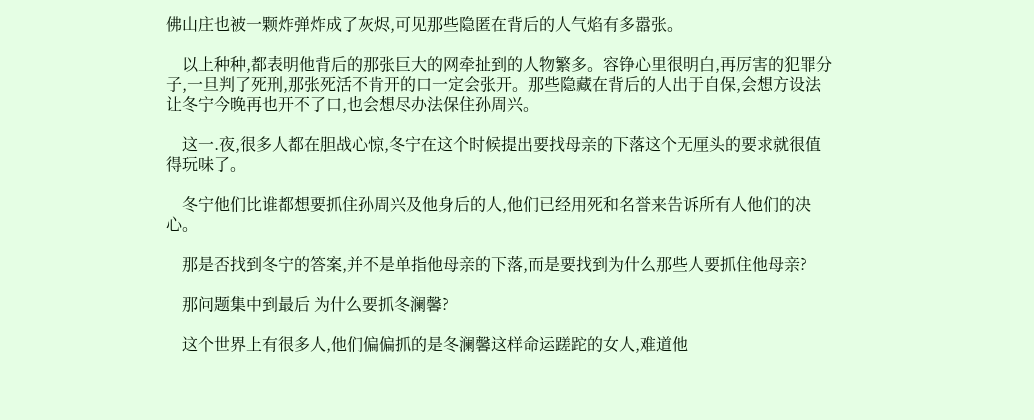佛山庄也被一颗炸弹炸成了灰烬,可见那些隐匿在背后的人气焰有多嚣张。

    以上种种,都表明他背后的那张巨大的网牵扯到的人物繁多。容铮心里很明白,再厉害的犯罪分子,一旦判了死刑,那张死活不肯开的口一定会张开。那些隐藏在背后的人出于自保,会想方设法让冬宁今晚再也开不了口,也会想尽办法保住孙周兴。

    这一.夜,很多人都在胆战心惊,冬宁在这个时候提出要找母亲的下落这个无厘头的要求就很值得玩味了。

    冬宁他们比谁都想要抓住孙周兴及他身后的人,他们已经用死和名誉来告诉所有人他们的决心。

    那是否找到冬宁的答案,并不是单指他母亲的下落,而是要找到为什么那些人要抓住他母亲?

    那问题集中到最后 为什么要抓冬澜馨?

    这个世界上有很多人,他们偏偏抓的是冬澜馨这样命运蹉跎的女人,难道他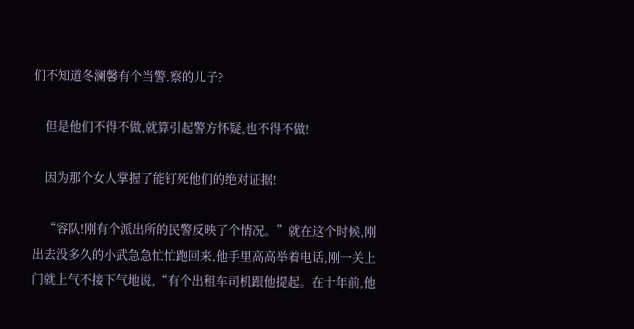们不知道冬澜馨有个当警.察的儿子?

    但是他们不得不做,就算引起警方怀疑,也不得不做!

    因为那个女人掌握了能钉死他们的绝对证据!

    “容队!刚有个派出所的民警反映了个情况。”就在这个时候,刚出去没多久的小武急急忙忙跑回来,他手里高高举着电话,刚一关上门就上气不接下气地说,“有个出租车司机跟他提起。在十年前,他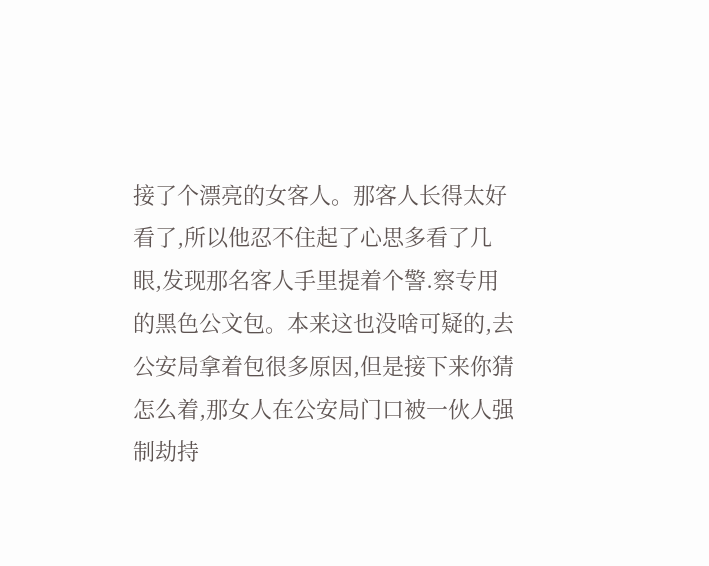接了个漂亮的女客人。那客人长得太好看了,所以他忍不住起了心思多看了几眼,发现那名客人手里提着个警.察专用的黑色公文包。本来这也没啥可疑的,去公安局拿着包很多原因,但是接下来你猜怎么着,那女人在公安局门口被一伙人强制劫持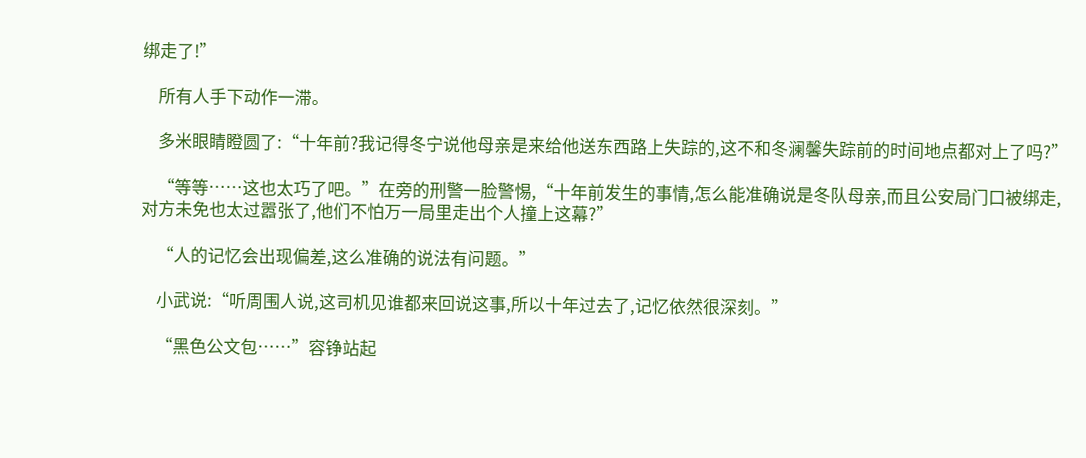绑走了!”

    所有人手下动作一滞。

    多米眼睛瞪圆了:“十年前?我记得冬宁说他母亲是来给他送东西路上失踪的,这不和冬澜馨失踪前的时间地点都对上了吗?”

    “等等……这也太巧了吧。”在旁的刑警一脸警惕,“十年前发生的事情,怎么能准确说是冬队母亲,而且公安局门口被绑走,对方未免也太过嚣张了,他们不怕万一局里走出个人撞上这幕?”

    “人的记忆会出现偏差,这么准确的说法有问题。”

    小武说:“听周围人说,这司机见谁都来回说这事,所以十年过去了,记忆依然很深刻。”

    “黑色公文包……”容铮站起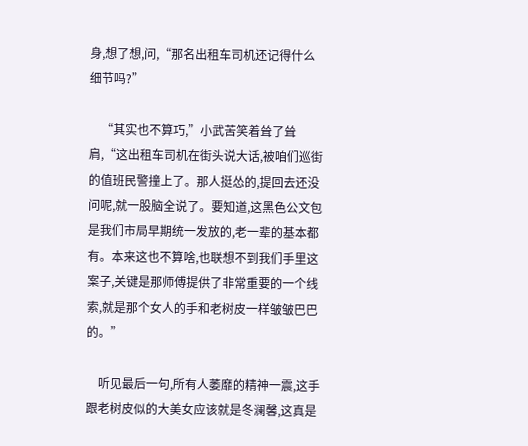身,想了想,问,“那名出租车司机还记得什么细节吗?”

    “其实也不算巧,”小武苦笑着耸了耸肩,“这出租车司机在街头说大话,被咱们巡街的值班民警撞上了。那人挺怂的,提回去还没问呢,就一股脑全说了。要知道,这黑色公文包是我们市局早期统一发放的,老一辈的基本都有。本来这也不算啥,也联想不到我们手里这案子,关键是那师傅提供了非常重要的一个线索,就是那个女人的手和老树皮一样皱皱巴巴的。”

    听见最后一句,所有人萎靡的精神一震,这手跟老树皮似的大美女应该就是冬澜馨,这真是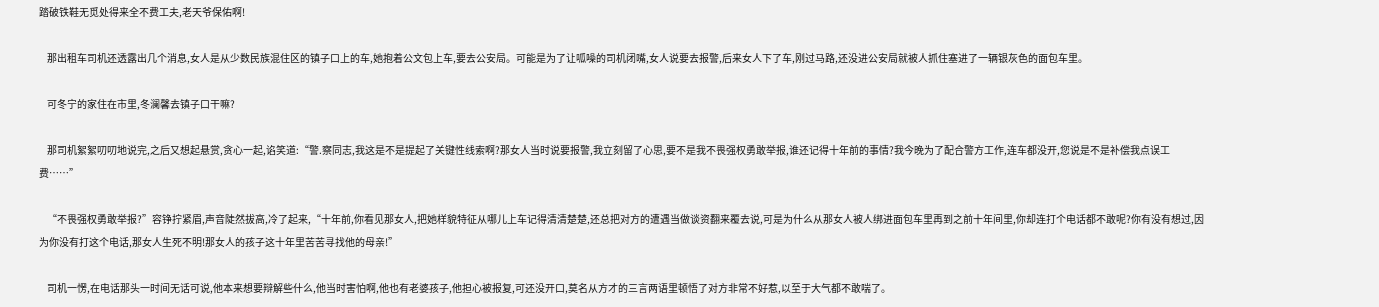踏破铁鞋无觅处得来全不费工夫,老天爷保佑啊!

    那出租车司机还透露出几个消息,女人是从少数民族混住区的镇子口上的车,她抱着公文包上车,要去公安局。可能是为了让呱噪的司机闭嘴,女人说要去报警,后来女人下了车,刚过马路,还没进公安局就被人抓住塞进了一辆银灰色的面包车里。

    可冬宁的家住在市里,冬澜馨去镇子口干嘛?

    那司机絮絮叨叨地说完,之后又想起悬赏,贪心一起,谄笑道:“警.察同志,我这是不是提起了关键性线索啊?那女人当时说要报警,我立刻留了心思,要不是我不畏强权勇敢举报,谁还记得十年前的事情?我今晚为了配合警方工作,连车都没开,您说是不是补偿我点误工费……”

    “不畏强权勇敢举报?”容铮拧紧眉,声音陡然拔高,冷了起来,“十年前,你看见那女人,把她样貌特征从哪儿上车记得清清楚楚,还总把对方的遭遇当做谈资翻来覆去说,可是为什么从那女人被人绑进面包车里再到之前十年间里,你却连打个电话都不敢呢?你有没有想过,因为你没有打这个电话,那女人生死不明!那女人的孩子这十年里苦苦寻找他的母亲!”

    司机一愣,在电话那头一时间无话可说,他本来想要辩解些什么,他当时害怕啊,他也有老婆孩子,他担心被报复,可还没开口,莫名从方才的三言两语里顿悟了对方非常不好惹,以至于大气都不敢喘了。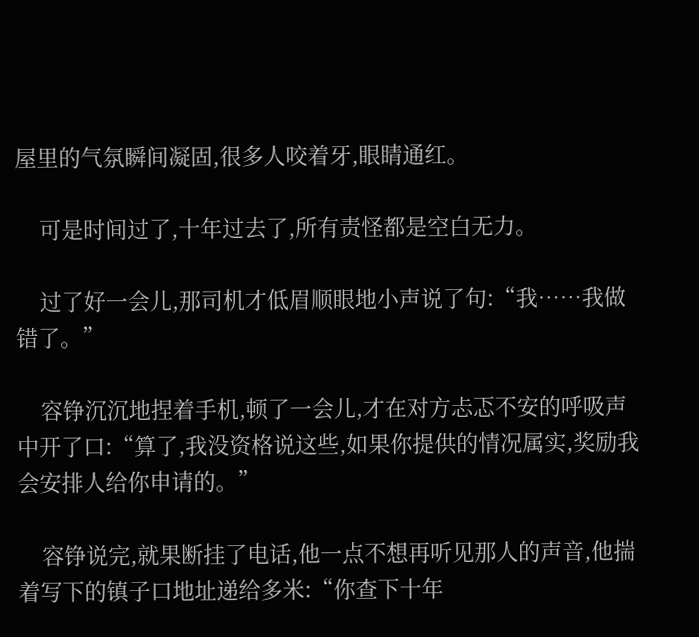屋里的气氛瞬间凝固,很多人咬着牙,眼睛通红。

    可是时间过了,十年过去了,所有责怪都是空白无力。

    过了好一会儿,那司机才低眉顺眼地小声说了句:“我……我做错了。”

    容铮沉沉地捏着手机,顿了一会儿,才在对方忐忑不安的呼吸声中开了口:“算了,我没资格说这些,如果你提供的情况属实,奖励我会安排人给你申请的。”

    容铮说完,就果断挂了电话,他一点不想再听见那人的声音,他揣着写下的镇子口地址递给多米:“你查下十年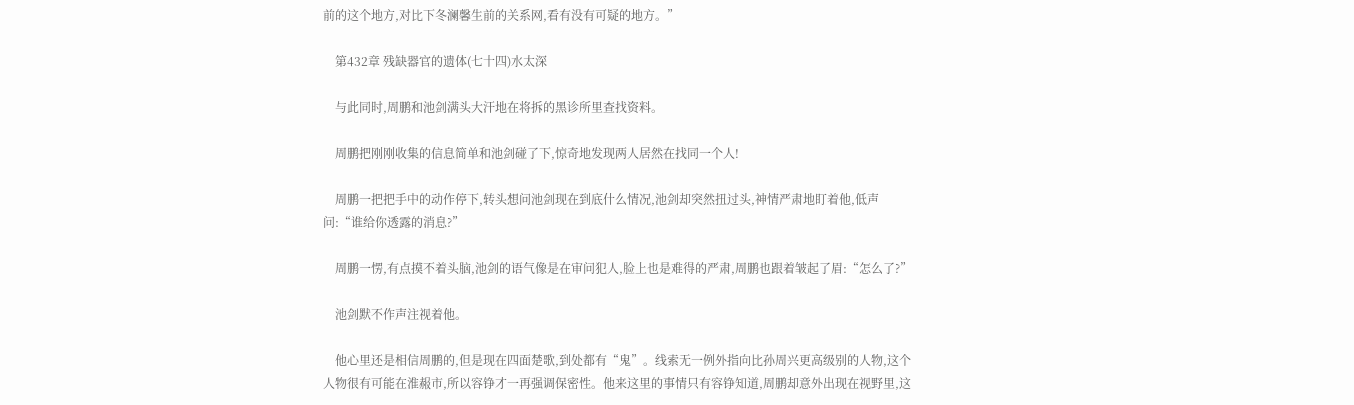前的这个地方,对比下冬澜馨生前的关系网,看有没有可疑的地方。”

    第432章 残缺器官的遗体(七十四)水太深

    与此同时,周鹏和池剑满头大汗地在将拆的黑诊所里查找资料。

    周鹏把刚刚收集的信息简单和池剑碰了下,惊奇地发现两人居然在找同一个人!

    周鹏一把把手中的动作停下,转头想问池剑现在到底什么情况,池剑却突然扭过头,神情严肃地盯着他,低声问:“谁给你透露的消息?”

    周鹏一愣,有点摸不着头脑,池剑的语气像是在审问犯人,脸上也是难得的严肃,周鹏也跟着皱起了眉:“怎么了?”

    池剑默不作声注视着他。

    他心里还是相信周鹏的,但是现在四面楚歌,到处都有“鬼”。线索无一例外指向比孙周兴更高级别的人物,这个人物很有可能在淮赧市,所以容铮才一再强调保密性。他来这里的事情只有容铮知道,周鹏却意外出现在视野里,这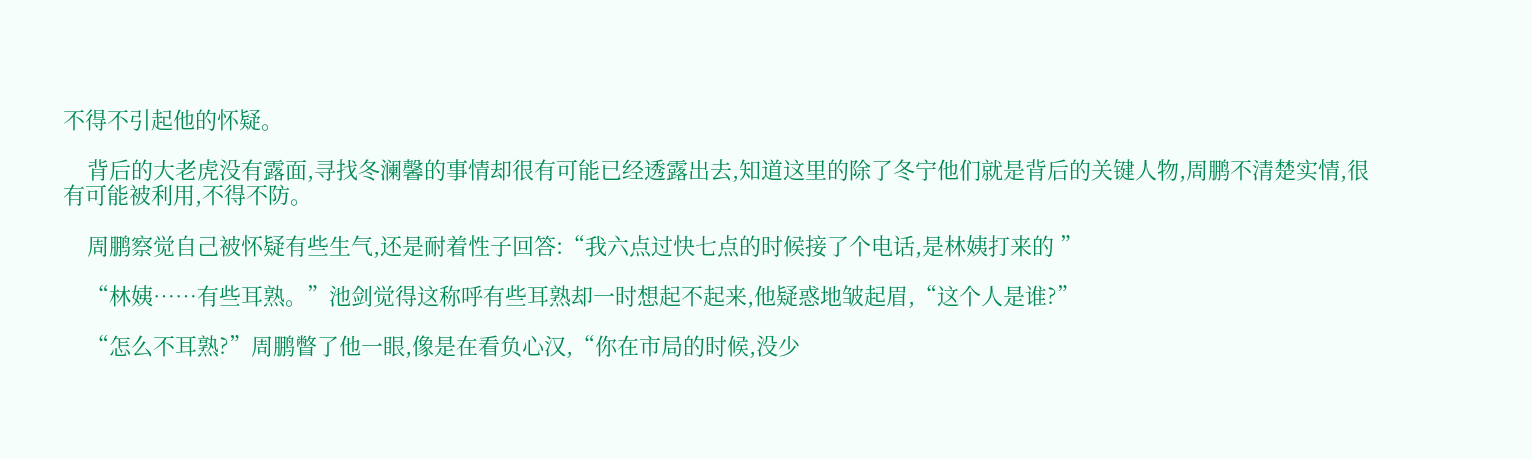不得不引起他的怀疑。

    背后的大老虎没有露面,寻找冬澜馨的事情却很有可能已经透露出去,知道这里的除了冬宁他们就是背后的关键人物,周鹏不清楚实情,很有可能被利用,不得不防。

    周鹏察觉自己被怀疑有些生气,还是耐着性子回答:“我六点过快七点的时候接了个电话,是林姨打来的 ”

    “林姨……有些耳熟。”池剑觉得这称呼有些耳熟却一时想起不起来,他疑惑地皱起眉,“这个人是谁?”

    “怎么不耳熟?”周鹏瞥了他一眼,像是在看负心汉,“你在市局的时候,没少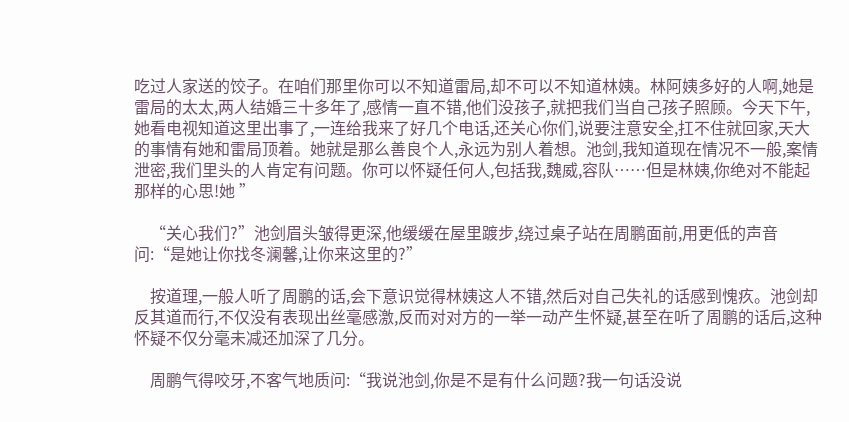吃过人家送的饺子。在咱们那里你可以不知道雷局,却不可以不知道林姨。林阿姨多好的人啊,她是雷局的太太,两人结婚三十多年了,感情一直不错,他们没孩子,就把我们当自己孩子照顾。今天下午,她看电视知道这里出事了,一连给我来了好几个电话,还关心你们,说要注意安全,扛不住就回家,天大的事情有她和雷局顶着。她就是那么善良个人,永远为别人着想。池剑,我知道现在情况不一般,案情泄密,我们里头的人肯定有问题。你可以怀疑任何人,包括我,魏威,容队……但是林姨,你绝对不能起那样的心思!她 ”

    “关心我们?”池剑眉头皱得更深,他缓缓在屋里踱步,绕过桌子站在周鹏面前,用更低的声音问:“是她让你找冬澜馨,让你来这里的?”

    按道理,一般人听了周鹏的话,会下意识觉得林姨这人不错,然后对自己失礼的话感到愧疚。池剑却反其道而行,不仅没有表现出丝毫感激,反而对对方的一举一动产生怀疑,甚至在听了周鹏的话后,这种怀疑不仅分毫未减还加深了几分。

    周鹏气得咬牙,不客气地质问:“我说池剑,你是不是有什么问题?我一句话没说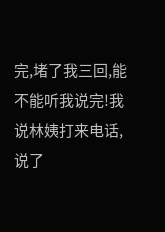完,堵了我三回,能不能听我说完!我说林姨打来电话,说了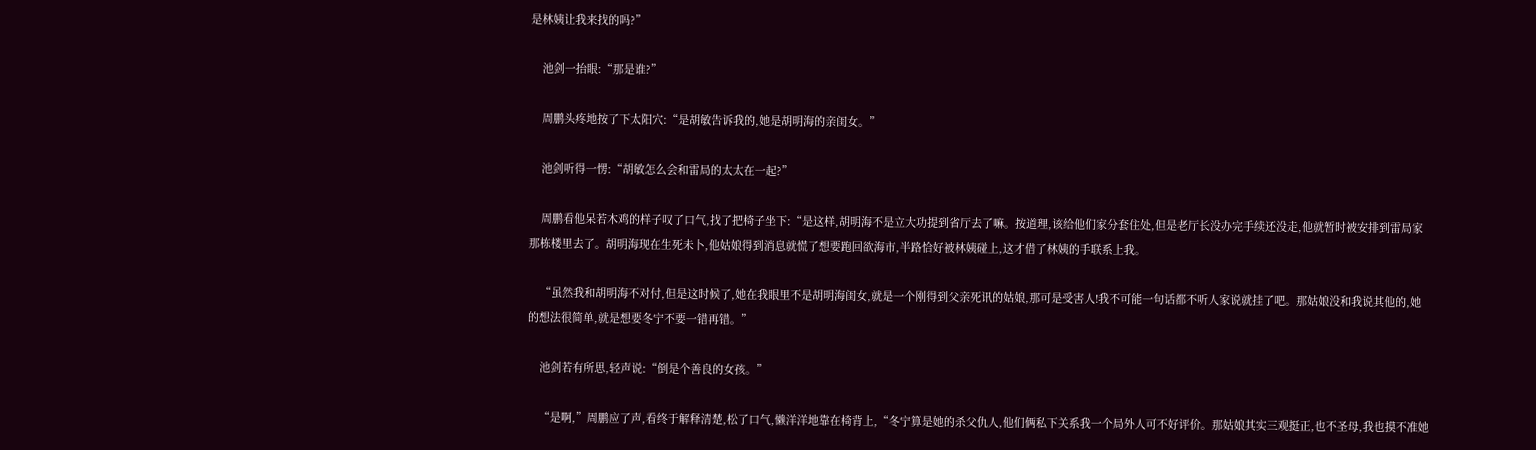是林姨让我来找的吗?”

    池剑一抬眼:“那是谁?”

    周鹏头疼地按了下太阳穴:“是胡敏告诉我的,她是胡明海的亲闺女。”

    池剑听得一愣:“胡敏怎么会和雷局的太太在一起?”

    周鹏看他呆若木鸡的样子叹了口气,找了把椅子坐下:“是这样,胡明海不是立大功提到省厅去了嘛。按道理,该给他们家分套住处,但是老厅长没办完手续还没走,他就暂时被安排到雷局家那栋楼里去了。胡明海现在生死未卜,他姑娘得到消息就慌了想要跑回欲海市,半路恰好被林姨碰上,这才借了林姨的手联系上我。

    “虽然我和胡明海不对付,但是这时候了,她在我眼里不是胡明海闺女,就是一个刚得到父亲死讯的姑娘,那可是受害人!我不可能一句话都不听人家说就挂了吧。那姑娘没和我说其他的,她的想法很简单,就是想要冬宁不要一错再错。”

    池剑若有所思,轻声说:“倒是个善良的女孩。”

    “是啊,”周鹏应了声,看终于解释清楚,松了口气,懒洋洋地靠在椅背上,“冬宁算是她的杀父仇人,他们俩私下关系我一个局外人可不好评价。那姑娘其实三观挺正,也不圣母,我也摸不准她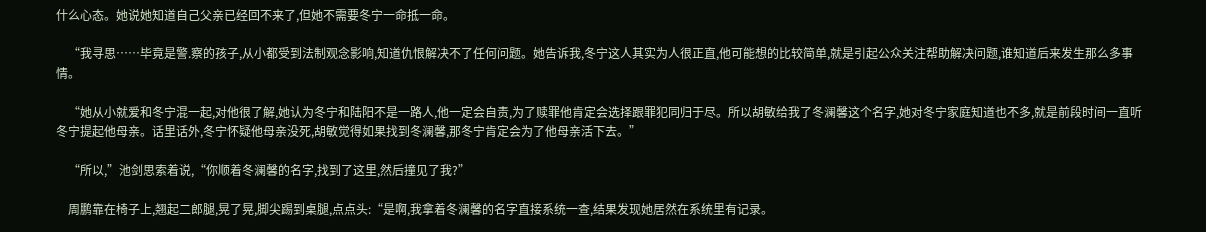什么心态。她说她知道自己父亲已经回不来了,但她不需要冬宁一命抵一命。

    “我寻思……毕竟是警.察的孩子,从小都受到法制观念影响,知道仇恨解决不了任何问题。她告诉我,冬宁这人其实为人很正直,他可能想的比较简单,就是引起公众关注帮助解决问题,谁知道后来发生那么多事情。

    “她从小就爱和冬宁混一起,对他很了解,她认为冬宁和陆阳不是一路人,他一定会自责,为了赎罪他肯定会选择跟罪犯同归于尽。所以胡敏给我了冬澜馨这个名字,她对冬宁家庭知道也不多,就是前段时间一直听冬宁提起他母亲。话里话外,冬宁怀疑他母亲没死,胡敏觉得如果找到冬澜馨,那冬宁肯定会为了他母亲活下去。”

    “所以,”池剑思索着说,“你顺着冬澜馨的名字,找到了这里,然后撞见了我?”

    周鹏靠在椅子上,翘起二郎腿,晃了晃,脚尖踢到桌腿,点点头:“是啊,我拿着冬澜馨的名字直接系统一查,结果发现她居然在系统里有记录。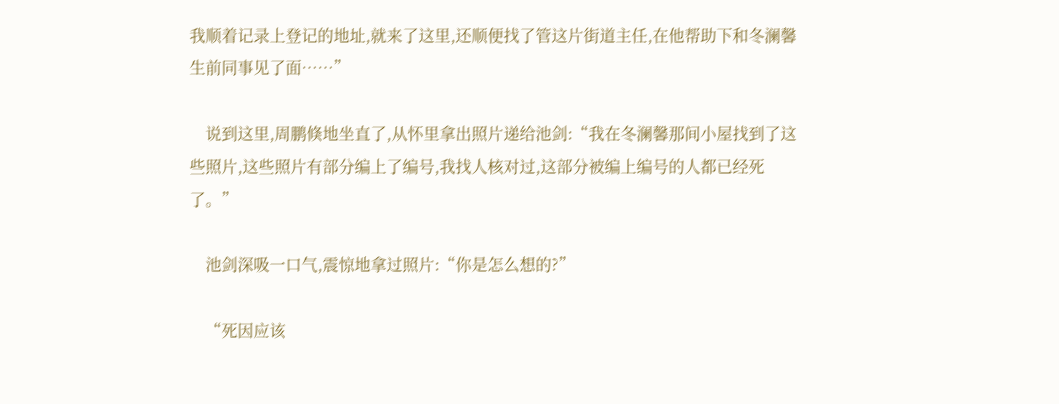我顺着记录上登记的地址,就来了这里,还顺便找了管这片街道主任,在他帮助下和冬澜馨生前同事见了面……”

    说到这里,周鹏倏地坐直了,从怀里拿出照片递给池剑:“我在冬澜馨那间小屋找到了这些照片,这些照片有部分编上了编号,我找人核对过,这部分被编上编号的人都已经死了。”

    池剑深吸一口气,震惊地拿过照片:“你是怎么想的?”

    “死因应该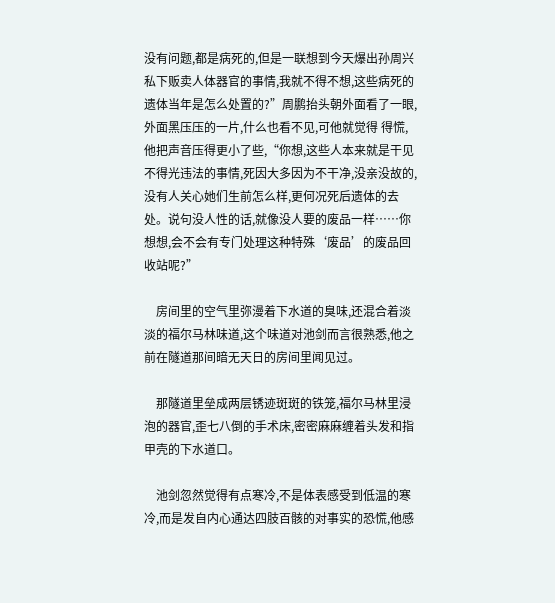没有问题,都是病死的,但是一联想到今天爆出孙周兴私下贩卖人体器官的事情,我就不得不想,这些病死的遗体当年是怎么处置的?”周鹏抬头朝外面看了一眼,外面黑压压的一片,什么也看不见,可他就觉得 得慌,他把声音压得更小了些,“你想,这些人本来就是干见不得光违法的事情,死因大多因为不干净,没亲没故的,没有人关心她们生前怎么样,更何况死后遗体的去处。说句没人性的话,就像没人要的废品一样……你想想,会不会有专门处理这种特殊‘废品’的废品回收站呢?”

    房间里的空气里弥漫着下水道的臭味,还混合着淡淡的福尔马林味道,这个味道对池剑而言很熟悉,他之前在隧道那间暗无天日的房间里闻见过。

    那隧道里垒成两层锈迹斑斑的铁笼,福尔马林里浸泡的器官,歪七八倒的手术床,密密麻麻缠着头发和指甲壳的下水道口。

    池剑忽然觉得有点寒冷,不是体表感受到低温的寒冷,而是发自内心通达四肢百骸的对事实的恐慌,他感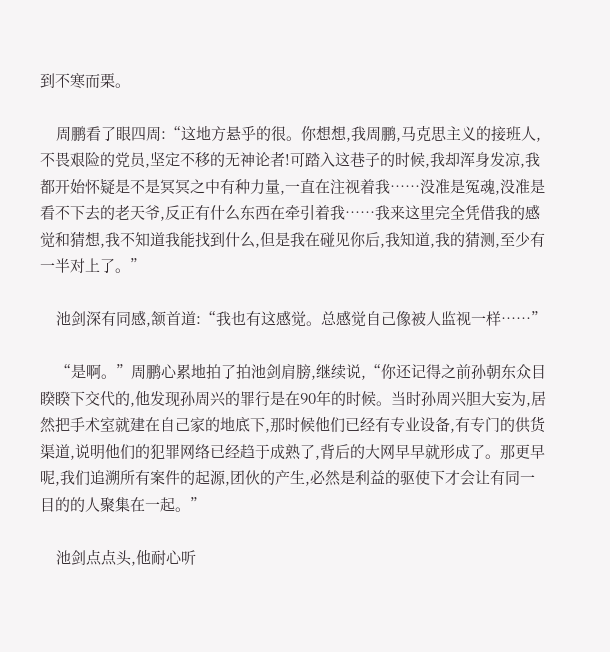到不寒而栗。

    周鹏看了眼四周:“这地方悬乎的很。你想想,我周鹏,马克思主义的接班人,不畏艰险的党员,坚定不移的无神论者!可踏入这巷子的时候,我却浑身发凉,我都开始怀疑是不是冥冥之中有种力量,一直在注视着我……没准是冤魂,没准是看不下去的老天爷,反正有什么东西在牵引着我……我来这里完全凭借我的感觉和猜想,我不知道我能找到什么,但是我在碰见你后,我知道,我的猜测,至少有一半对上了。”

    池剑深有同感,颔首道:“我也有这感觉。总感觉自己像被人监视一样……”

    “是啊。”周鹏心累地拍了拍池剑肩膀,继续说,“你还记得之前孙朝东众目睽睽下交代的,他发现孙周兴的罪行是在90年的时候。当时孙周兴胆大妄为,居然把手术室就建在自己家的地底下,那时候他们已经有专业设备,有专门的供货渠道,说明他们的犯罪网络已经趋于成熟了,背后的大网早早就形成了。那更早呢,我们追溯所有案件的起源,团伙的产生,必然是利益的驱使下才会让有同一目的的人聚集在一起。”

    池剑点点头,他耐心听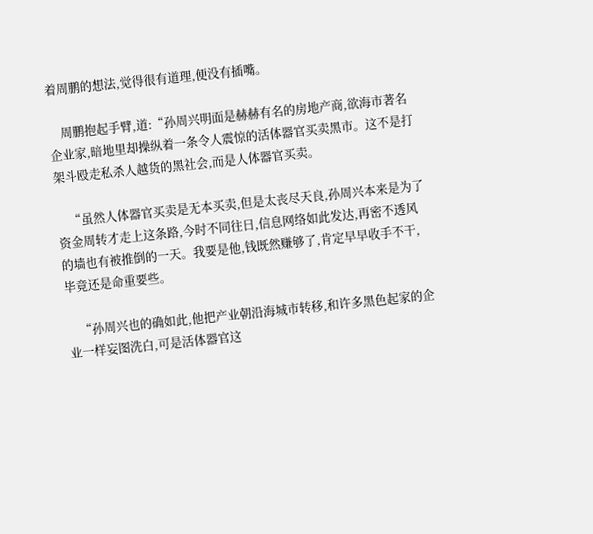着周鹏的想法,觉得很有道理,便没有插嘴。

    周鹏抱起手臂,道:“孙周兴明面是赫赫有名的房地产商,欲海市著名企业家,暗地里却操纵着一条令人震惊的活体器官买卖黑市。这不是打架斗殴走私杀人越货的黑社会,而是人体器官买卖。

    “虽然人体器官买卖是无本买卖,但是太丧尽天良,孙周兴本来是为了资金周转才走上这条路,今时不同往日,信息网络如此发达,再密不透风的墙也有被推倒的一天。我要是他,钱既然赚够了,肯定早早收手不干,毕竟还是命重要些。

    “孙周兴也的确如此,他把产业朝沿海城市转移,和许多黑色起家的企业一样妄图洗白,可是活体器官这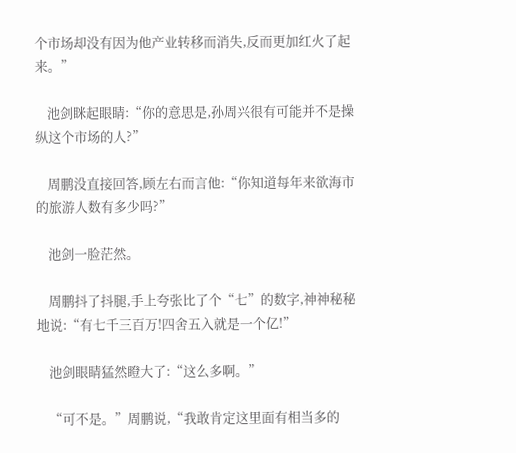个市场却没有因为他产业转移而消失,反而更加红火了起来。”

    池剑眯起眼睛:“你的意思是,孙周兴很有可能并不是操纵这个市场的人?”

    周鹏没直接回答,顾左右而言他:“你知道每年来欲海市的旅游人数有多少吗?”

    池剑一脸茫然。

    周鹏抖了抖腿,手上夸张比了个“七”的数字,神神秘秘地说:“有七千三百万!四舍五入就是一个亿!”

    池剑眼睛猛然瞪大了:“这么多啊。”

    “可不是。”周鹏说,“我敢肯定这里面有相当多的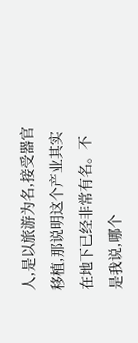人,是以旅游为名,接受器官移植,那说明这个产业其实在地下已经非常有名。不是我说,哪个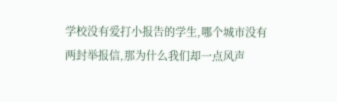学校没有爱打小报告的学生,哪个城市没有两封举报信,那为什么我们却一点风声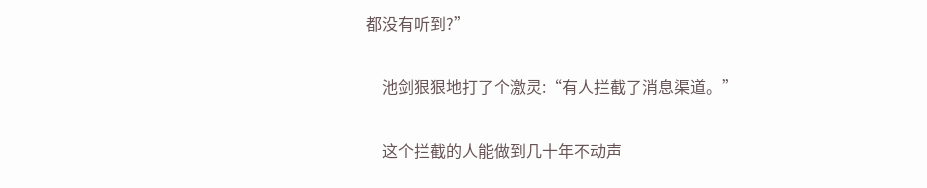都没有听到?”

    池剑狠狠地打了个激灵:“有人拦截了消息渠道。”

    这个拦截的人能做到几十年不动声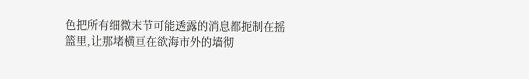色把所有细微末节可能透露的消息都扼制在摇篮里,让那堵横亘在欲海市外的墙彻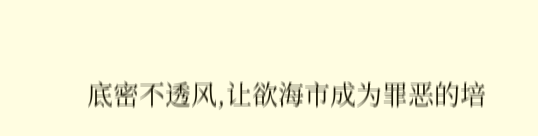底密不透风,让欲海市成为罪恶的培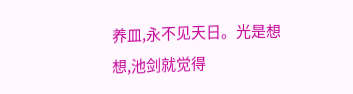养皿,永不见天日。光是想想,池剑就觉得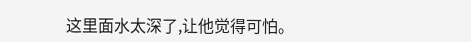这里面水太深了,让他觉得可怕。